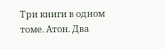Три книги в одном томе. Атон. Два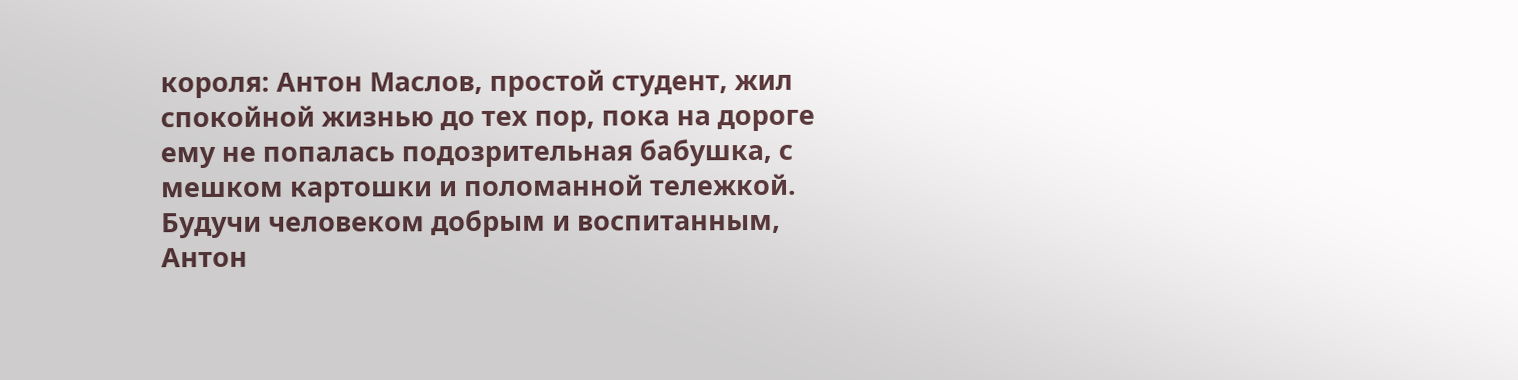короля: Антон Маслов, простой студент, жил спокойной жизнью до тех пор, пока на дороге ему не попалась подозрительная бабушка, с мешком картошки и поломанной тележкой. Будучи человеком добрым и воспитанным, Антон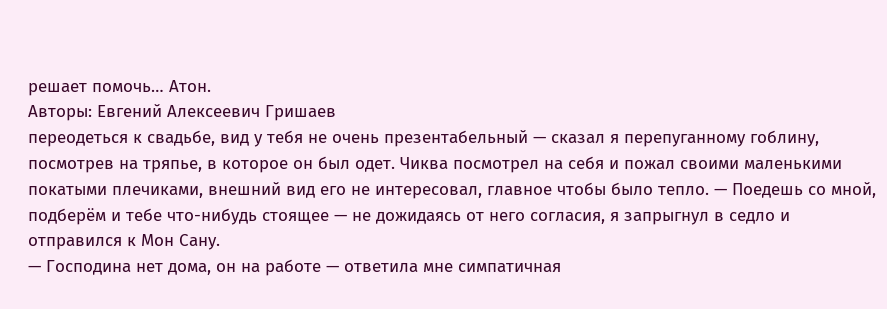решает помочь… Атон.
Авторы: Евгений Алексеевич Гришаев
переодеться к свадьбе, вид у тебя не очень презентабельный — сказал я перепуганному гоблину, посмотрев на тряпье, в которое он был одет. Чиква посмотрел на себя и пожал своими маленькими покатыми плечиками, внешний вид его не интересовал, главное чтобы было тепло. — Поедешь со мной, подберём и тебе что-нибудь стоящее — не дожидаясь от него согласия, я запрыгнул в седло и отправился к Мон Сану.
— Господина нет дома, он на работе — ответила мне симпатичная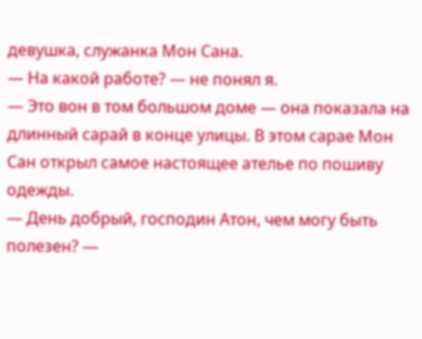девушка, служанка Мон Сана.
— На какой работе? — не понял я.
— Это вон в том большом доме — она показала на длинный сарай в конце улицы. В этом сарае Мон Сан открыл самое настоящее ателье по пошиву одежды.
— День добрый, господин Атон, чем могу быть полезен? —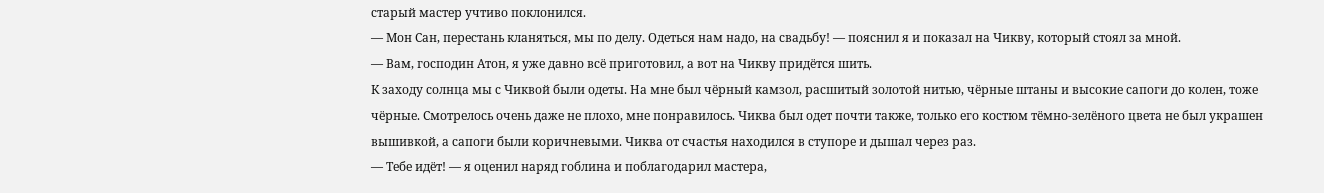старый мастер учтиво поклонился.
— Мон Сан, перестань кланяться, мы по делу. Одеться нам надо, на свадьбу! — пояснил я и показал на Чикву, который стоял за мной.
— Вам, господин Атон, я уже давно всё приготовил, а вот на Чикву придётся шить.
К заходу солнца мы с Чиквой были одеты. На мне был чёрный камзол, расшитый золотой нитью, чёрные штаны и высокие сапоги до колен, тоже чёрные. Смотрелось очень даже не плохо, мне понравилось. Чиква был одет почти также, только его костюм тёмно-зелёного цвета не был украшен вышивкой, а сапоги были коричневыми. Чиква от счастья находился в ступоре и дышал через раз.
— Тебе идёт! — я оценил наряд гоблина и поблагодарил мастера,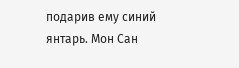подарив ему синий янтарь. Мон Сан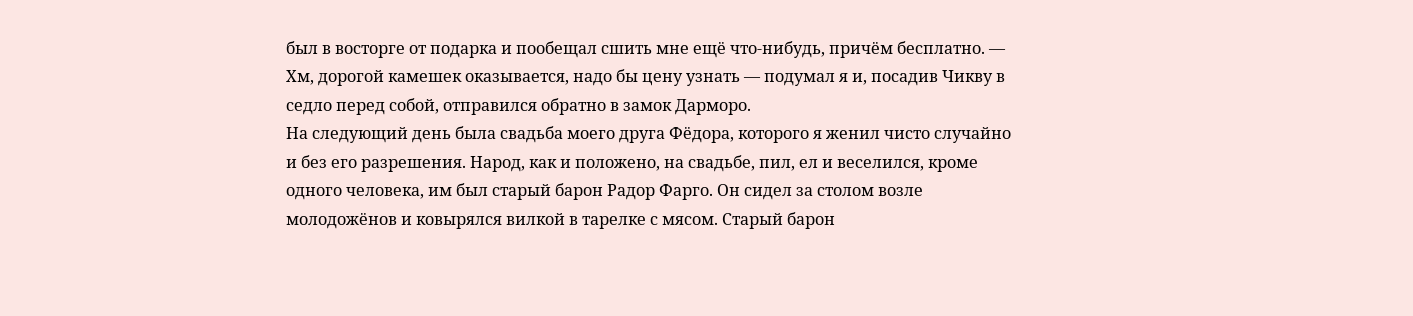был в восторге от подарка и пообещал сшить мне ещё что-нибудь, причём бесплатно. — Хм, дорогой камешек оказывается, надо бы цену узнать — подумал я и, посадив Чикву в седло перед собой, отправился обратно в замок Дарморо.
На следующий день была свадьба моего друга Фёдора, которого я женил чисто случайно и без его разрешения. Народ, как и положено, на свадьбе, пил, ел и веселился, кроме одного человека, им был старый барон Радор Фарго. Он сидел за столом возле молодожёнов и ковырялся вилкой в тарелке с мясом. Старый барон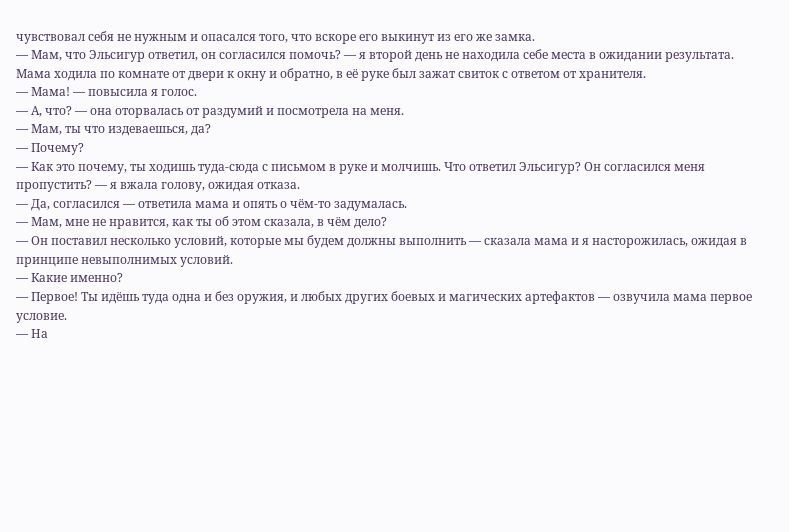чувствовал себя не нужным и опасался того, что вскоре его выкинут из его же замка.
— Мам, что Эльсигур ответил, он согласился помочь? — я второй день не находила себе места в ожидании результата. Мама ходила по комнате от двери к окну и обратно, в её руке был зажат свиток с ответом от хранителя.
— Мама! — повысила я голос.
— А, что? — она оторвалась от раздумий и посмотрела на меня.
— Мам, ты что издеваешься, да?
— Почему?
— Как это почему, ты ходишь туда-сюда с письмом в руке и молчишь. Что ответил Эльсигур? Он согласился меня пропустить? — я вжала голову, ожидая отказа.
— Да, согласился — ответила мама и опять о чём-то задумалась.
— Мам, мне не нравится, как ты об этом сказала, в чём дело?
— Он поставил несколько условий, которые мы будем должны выполнить — сказала мама и я насторожилась, ожидая в принципе невыполнимых условий.
— Какие именно?
— Первое! Ты идёшь туда одна и без оружия, и любых других боевых и магических артефактов — озвучила мама первое условие.
— На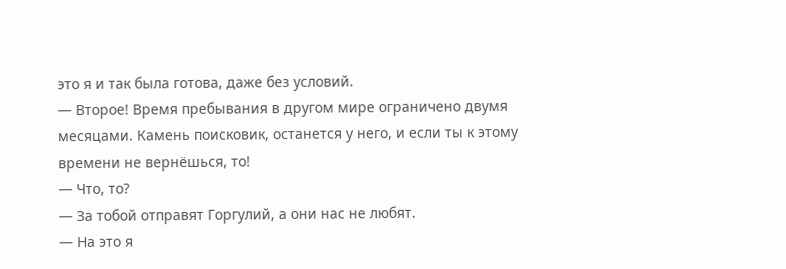это я и так была готова, даже без условий.
— Второе! Время пребывания в другом мире ограничено двумя месяцами. Камень поисковик, останется у него, и если ты к этому времени не вернёшься, то!
— Что, то?
— За тобой отправят Горгулий, а они нас не любят.
— На это я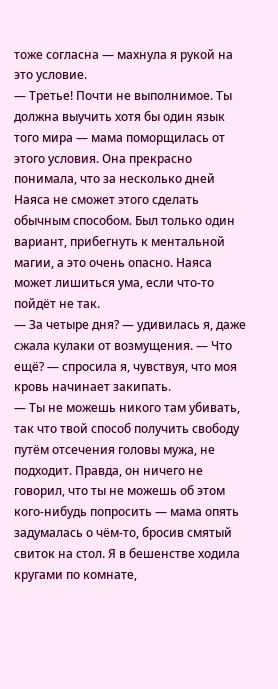тоже согласна — махнула я рукой на это условие.
— Третье! Почти не выполнимое. Ты должна выучить хотя бы один язык того мира — мама поморщилась от этого условия. Она прекрасно понимала, что за несколько дней Наяса не сможет этого сделать обычным способом. Был только один вариант, прибегнуть к ментальной магии, а это очень опасно. Наяса может лишиться ума, если что-то пойдёт не так.
— За четыре дня? — удивилась я, даже сжала кулаки от возмущения. — Что ещё? — спросила я, чувствуя, что моя кровь начинает закипать.
— Ты не можешь никого там убивать, так что твой способ получить свободу путём отсечения головы мужа, не подходит. Правда, он ничего не говорил, что ты не можешь об этом кого-нибудь попросить — мама опять задумалась о чём-то, бросив смятый свиток на стол. Я в бешенстве ходила кругами по комнате,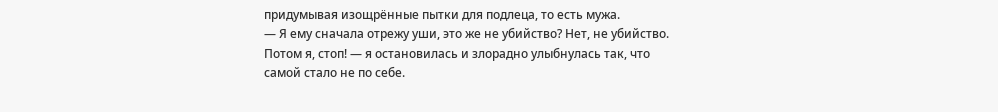придумывая изощрённые пытки для подлеца, то есть мужа.
— Я ему сначала отрежу уши, это же не убийство? Нет, не убийство. Потом я, стоп! — я остановилась и злорадно улыбнулась так, что самой стало не по себе.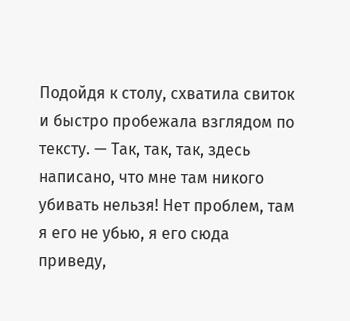Подойдя к столу, схватила свиток и быстро пробежала взглядом по тексту. — Так, так, так, здесь написано, что мне там никого убивать нельзя! Нет проблем, там я его не убью, я его сюда приведу,